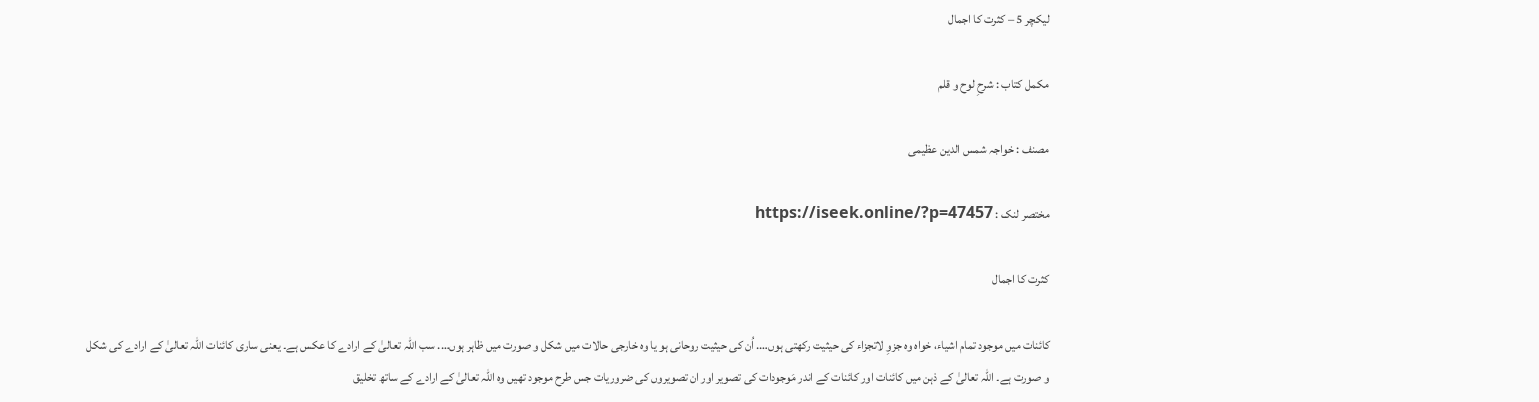لیکچر 5 – کثرت کا اجمال

مکمل کتاب : شرحِ لوح و قلم

مصنف : خواجہ شمس الدین عظیمی

مختصر لنک : https://iseek.online/?p=47457

کثرت کا اجمال

کائنات میں موجود تمام اشیاء، خواہ وہ جزوِ لاتجزاء کی حیثیت رکھتی ہوں…. اُن کی حیثیت روحانی ہو یا وہ خارجی حالات میں شکل و صورت میں ظاہر ہوں…. سب اللہ تعالیٰ کے ارادے کا عکس ہے۔ یعنی ساری کائنات اللہ تعالیٰ کے ارادے کی شکل و صورت ہے۔ اللہ تعالیٰ کے ذہن میں کائنات اور کائنات کے اندر مَوجودات کی تصویر اور ان تصویروں کی ضروریات جس طرح موجود تھیں وہ اللہ تعالیٰ کے ارادے کے ساتھ تخلیق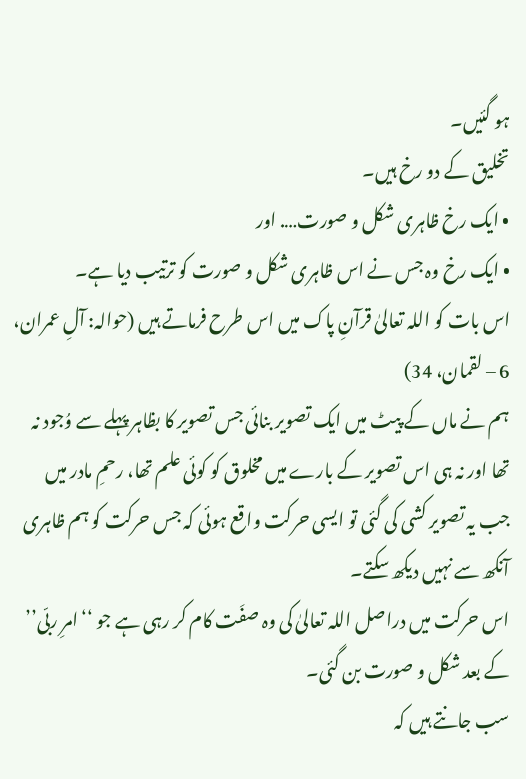ہو گئیں۔
تخلیق کے دو رخ ہیں۔
• ایک رخ ظاہری شکل و صورت…. اور
• ایک رخ وہ جس نے اس ظاہری شکل و صورت کو ترتیب دیا ہے۔
اس بات کو اللہ تعالیٰ قرآنِ پاک میں اس طرح فرماتے ہیں (حوالہ: آلِ عمران، 6 – لقمان، 34)
ہم نے ماں کے پیٹ میں ایک تصویر بنائی جس تصویر کا بظاہر پہلے سے وُجود نہ تھا اور نہ ہی اس تصویر کے بارے میں مخلوق کو کوئی علم تھا، رحمِ مادر میں جب یہ تصویر کشی کی گئی تو ایسی حرکت واقع ہوئی کہ جس حرکت کو ہم ظاہری آنکھ سے نہیں دیکھ سکتے۔
اس حرکت میں دراصل اللہ تعالیٰ کی وہ صفَت کام کر رہی ہے جو ‘‘امرِ ربّی’’ کے بعد شکل و صورت بن گئی۔
سب جانتے ہیں کہ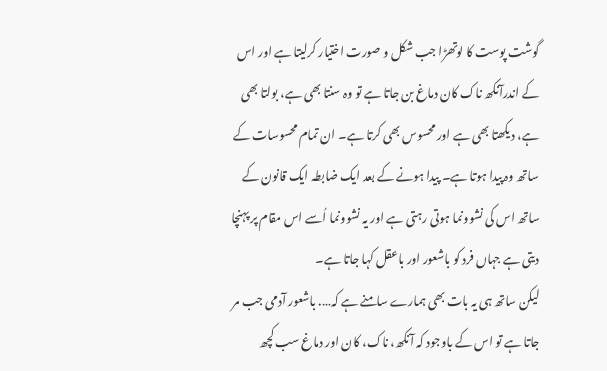گوشت پوست کا لوتھڑا جب شکل و صورت اختیار کرلیتا ہے اور اس کے اندرآنکھ ناک کان دماغ بن جاتا ہے تو وہ سنتا بھی ہے، بولتا بھی ہے، دیکھتا بھی ہے اور محسوس بھی کرتا ہے۔ ان تمام محسوسات کے ساتھ وہ پیدا ہوتا ہے۔ پیدا ہونے کے بعد ایک ضابطہ ایک قانون کے ساتھ اس کی نشوونما ہوتی رہتی ہے اور یہ نشوونما اُسے اس مقام پر پہنچا دیتی ہے جہاں فرد کو باشعور اور باعقل کہا جاتا ہے۔
لیکن ساتھ ہی یہ بات بھی ہمارے سامنے ہے کہ…. باشعور آدمی جب مر جاتا ہے تو اس کے باوجود کہ آنکھ، ناک، کان اور دماغ سب کچھ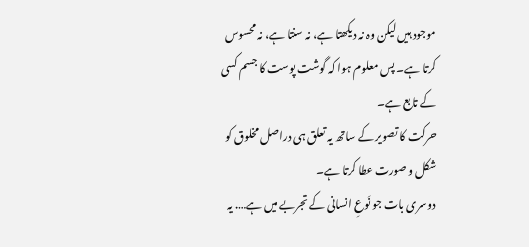موجود ہیں لیکن وہ نہ دیکھتا ہے، نہ سنتا ہے، نہ محسوس کرتا ہے۔ پس معلوم ہوا کہ گوشت پوست کا جسم کسی کے تابع ہے۔
حرکت کا تصویر کے ساتھ یہ تعلق ہی دراصل مخلوق کو شکل و صورت عطا کرتا ہے۔
دوسری بات جو نَوعِ انسانی کے تجربے میں ہے…. یہ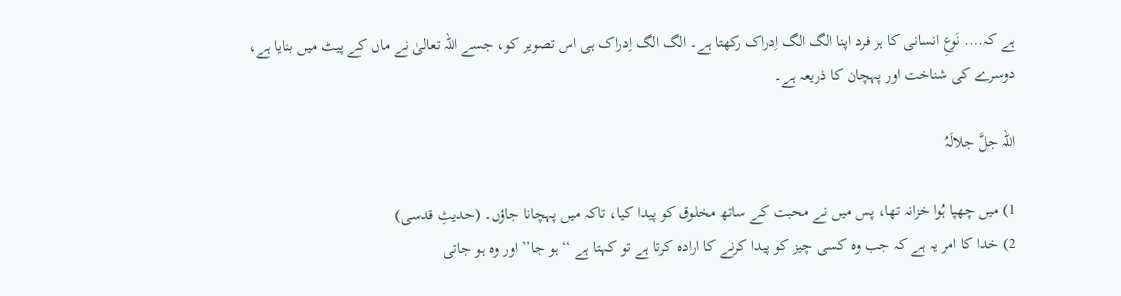ہے کہ…. نَوعِ انسانی کا ہر فرد اپنا الگ الگ اِدراک رکھتا ہے۔ الگ الگ اِدراک ہی اس تصویر کو، جسے اللہ تعالیٰ نے ماں کے پیٹ میں بنایا ہے، دوسرے کی شناخت اور پہچان کا ذریعہ ہے۔

اللہ جلَّ جلالَہُ

1) میں چھپا ہُوا خزانہ تھا، پس میں نے محبت کے ساتھ مخلوق کو پیدا کیا، تاکہ میں پہچانا جاؤں۔ (حدیثِ قدسی)
2) خدا کا امر یہ ہے کہ جب وہ کسی چیز کو پیدا کرنے کا ارادہ کرتا ہے تو کہتا ہے ‘‘ہو جا’’ اور وہ ہو جاتی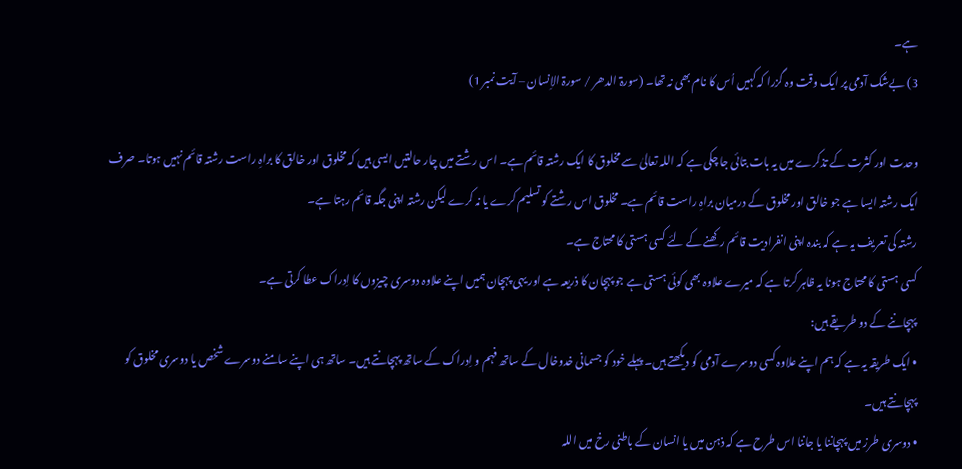ہے۔
3) بےشک آدمی پر ایک وقت وہ گزرا کہ کہیں اُس کا نام بھی نہ تھا۔ (سورۃ الدھر / سورۃ الاِنسان – آیت نمبر 1)

وحدت اور کثرت کے تذکرے میں یہ بات بتائی جا چکی ہے کہ اللہ تعالیٰ سے مخلوق کا ایک رشتہ قائم ہے۔ اس رشتے میں چار حالتیں ایسی ہیں کہ مخلوق اور خالق کا براہِ راست رشتہ قائم نہیں ہوتا۔ صرف ایک رشتہ ایسا ہے جو خالق اور مخلوق کے درمیان براہِ راست قائم ہے۔ مخلوق اس رشتے کو تسلیم کرے یا نہ کرے لیکن رشتہ اپنی جگہ قائم رہتا ہے۔
رشتہ کی تعریف یہ ہے کہ بندہ اپنی انفرادیت قائم رکھنے کے لئے کسی ہستی کا محتاج ہے۔
کسی ہستی کا محتاج ہونا یہ ظاہر کرتا ہے کہ میرے علاوہ بھی کوئی ہستی ہے جو پہچان کا ذریعہ ہے اور یہی پہچان ہمیں اپنے علاوہ دوسری چیزوں کا اِدراک عطا کرتی ہے۔
پہچاننے کے دو طریقے ہیں:
• ایک طریقہ یہ ہے کہ ہم اپنے علاوہ کسی دوسرے آدمی کو دیکھتے ہیں۔ پہلے خود کو جسمانی خدوخال کے ساتھ فہم و اِدراک کے ساتھ پہچانتے ہیں۔ ساتھ ہی اپنے سامنے دوسرے شخص یا دوسری مخلوق کو پہچانتے ہیں۔
• دوسری طرز میں پہچاننا یا جاننا اس طرح ہے کہ ذہن میں یا انسان کے باطنی رخ میں اللہ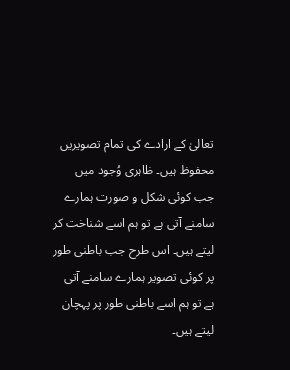تعالیٰ کے ارادے کی تمام تصویریں محفوظ ہیں۔ ظاہری وُجود میں جب کوئی شکل و صورت ہمارے سامنے آتی ہے تو ہم اسے شناخت کر لیتے ہیں۔ اس طرح جب باطنی طور پر کوئی تصویر ہمارے سامنے آتی ہے تو ہم اسے باطنی طور پر پہچان لیتے ہیں۔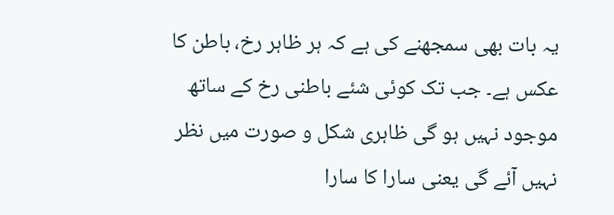یہ بات بھی سمجھنے کی ہے کہ ہر ظاہر رخ، باطن کا عکس ہے۔ جب تک کوئی شئے باطنی رخ کے ساتھ موجود نہیں ہو گی ظاہری شکل و صورت میں نظر نہیں آئے گی یعنی سارا کا سارا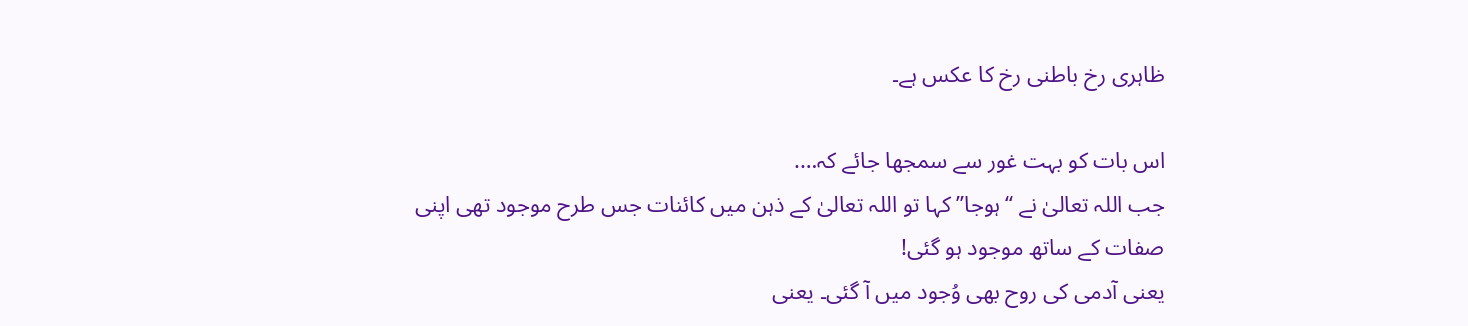ظاہری رخ باطنی رخ کا عکس ہے۔

اس بات کو بہت غور سے سمجھا جائے کہ….
جب اللہ تعالیٰ نے ‘‘ہوجا’’ کہا تو اللہ تعالیٰ کے ذہن میں کائنات جس طرح موجود تھی اپنی صفات کے ساتھ موجود ہو گئی!
یعنی آدمی کی روح بھی وُجود میں آ گئی۔ یعنی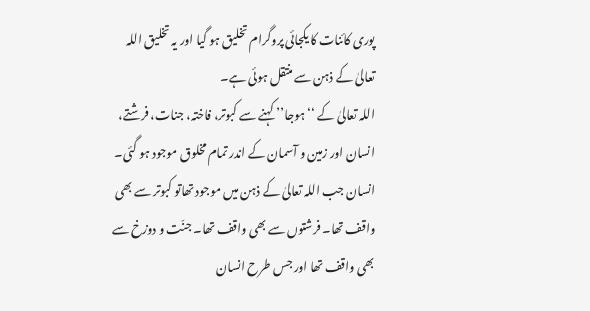پوری کائنات کا یکجائی پروگرام تخلیق ہو گیا اور یہ تخلیق اللہ تعالیٰ کے ذہن سے منتقل ہوئی ہے۔
اللہ تعالیٰ کے ‘‘ہوجا’’ کہنے سے کبوتر، فاختہ، جنات، فرشتے، انسان اور زمین و آسمان کے اندر تمام مخلوق موجود ہو گئی۔
انسان جب اللہ تعالیٰ کے ذہن میں موجود تھاتو کبوتر سے بھی واقف تھا۔ فرشتوں سے بھی واقف تھا۔ جنّت و دوزخ سے بھی واقف تھا اور جس طرح انسان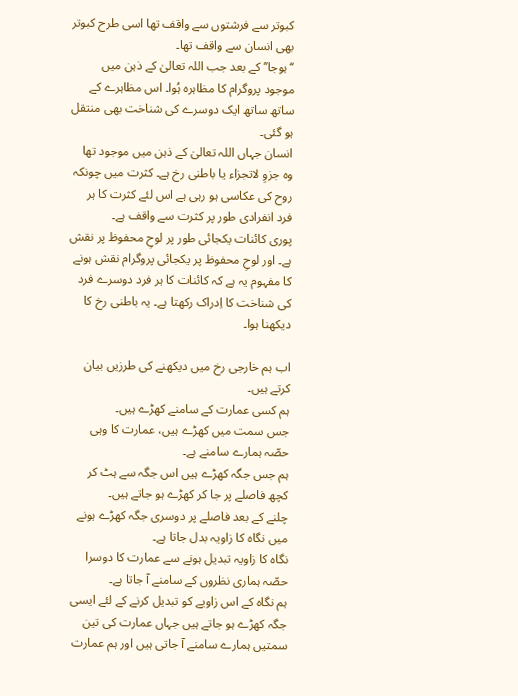کبوتر سے فرشتوں سے واقف تھا اسی طرح کبوتر بھی انسان سے واقف تھا۔
‘‘ہوجا’’ کے بعد جب اللہ تعالیٰ کے ذہن میں موجود پروگرام کا مظاہرہ ہُوا۔ اس مظاہرے کے ساتھ ساتھ ایک دوسرے کی شناخت بھی منتقل ہو گئی۔
انسان جہاں اللہ تعالیٰ کے ذہن میں موجود تھا وہ جزوِ لاتجزاء یا باطنی رخ ہے۔ کثرت میں چونکہ روح کی عکاسی ہو رہی ہے اس لئے کثرت کا ہر فرد انفرادی طور پر کثرت سے واقف ہے۔
پوری کائنات یکجائی طور پر لوحِ محفوظ پر نقش ہے۔ اور لوحِ محفوظ پر یکجائی پروگرام نقش ہونے کا مفہوم یہ ہے کہ کائنات کا ہر فرد دوسرے فرد کی شناخت کا اِدراک رکھتا ہے۔ یہ باطنی رخ کا دیکھنا ہوا۔

اب ہم خارجی رخ میں دیکھنے کی طرزیں بیان کرتے ہیں۔
ہم کسی عمارت کے سامنے کھڑے ہیں۔
جس سمت میں کھڑے ہیں، عمارت کا وہی حصّہ ہمارے سامنے ہے۔
ہم جس جگہ کھڑے ہیں اس جگہ سے ہٹ کر کچھ فاصلے پر جا کر کھڑے ہو جاتے ہیں۔
چلنے کے بعد فاصلے پر دوسری جگہ کھڑے ہونے میں نگاہ کا زاویہ بدل جاتا ہے۔
نگاہ کا زاویہ تبدیل ہونے سے عمارت کا دوسرا حصّہ ہماری نظروں کے سامنے آ جاتا ہے۔
ہم نگاہ کے اس زاویے کو تبدیل کرنے کے لئے ایسی جگہ کھڑے ہو جاتے ہیں جہاں عمارت کی تین سمتیں ہمارے سامنے آ جاتی ہیں اور ہم عمارت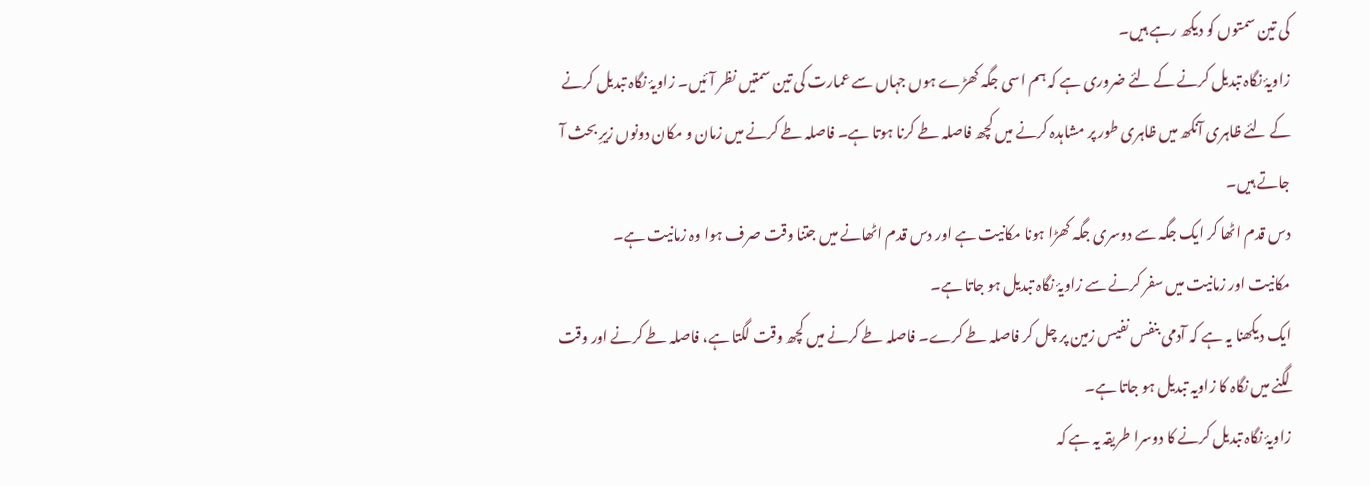کی تین سمتوں کو دیکھ رہے ہیں۔
زاویۂ نگاہ تبدیل کرنے کے لئے ضروری ہے کہ ہم اسی جگہ کھڑے ہوں جہاں سے عمارت کی تین سمتیں نظر آئیں۔ زاویۂ نگاہ تبدیل کرنے کے لئے ظاہری آنکھ میں ظاہری طور پر مشاہدہ کرنے میں کچھ فاصلہ طے کرنا ہوتا ہے۔ فاصلہ طے کرنے میں زمان و مکان دونوں زیرِ بحث آ جاتے ہیں۔
دس قدم اٹھا کر ایک جگہ سے دوسری جگہ کھڑا ہونا مکانیت ہے اور دس قدم اٹھانے میں جتنا وقت صرف ہوا وہ زمانیت ہے۔
مکانیت اور زمانیت میں سفر کرنے سے زاویۂ نگاہ تبدیل ہو جاتا ہے۔
ایک دیکھنا یہ ہے کہ آدمی بنفس نفیس زمین پر چل کر فاصلہ طے کرے۔ فاصلہ طے کرنے میں کچھ وقت لگتا ہے، فاصلہ طے کرنے اور وقت لگنے میں نگاہ کا زاویہ تبدیل ہو جاتا ہے۔
زاویۂ نگاہ تبدیل کرنے کا دوسرا طریقہ یہ ہے کہ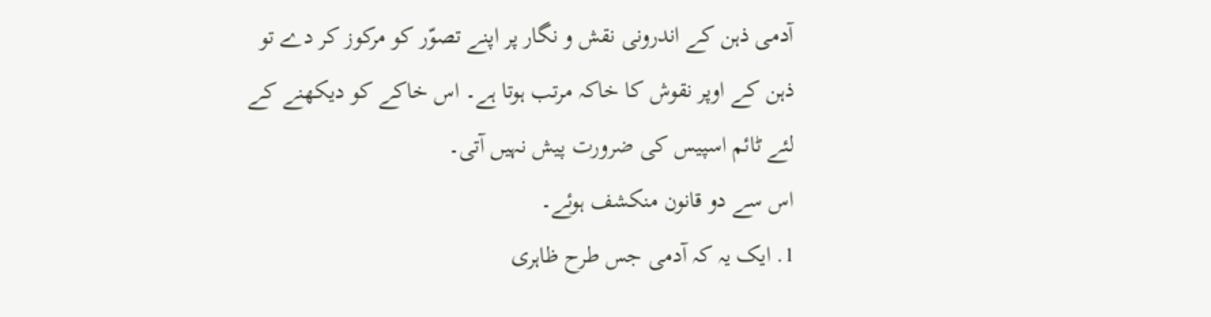آدمی ذہن کے اندرونی نقش و نگار پر اپنے تصوّر کو مرکوز کر دے تو ذہن کے اوپر نقوش کا خاکہ مرتب ہوتا ہے۔ اس خاکے کو دیکھنے کے لئے ٹائم اسپیس کی ضرورت پیش نہیں آتی۔
اس سے دو قانون منکشف ہوئے۔
1. ایک یہ کہ آدمی جس طرح ظاہری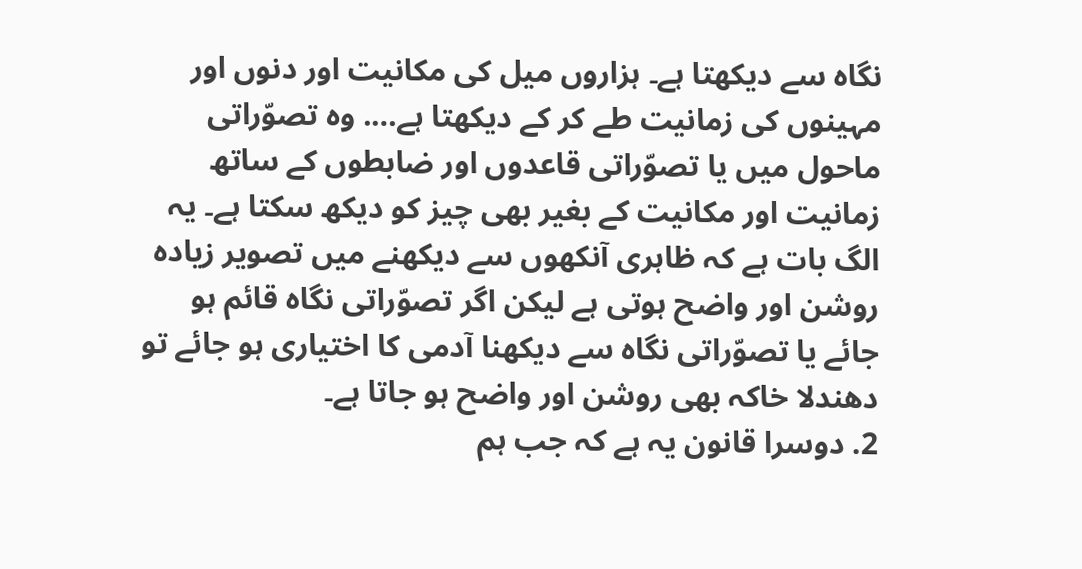نگاہ سے دیکھتا ہے۔ ہزاروں میل کی مکانیت اور دنوں اور مہینوں کی زمانیت طے کر کے دیکھتا ہے…. وہ تصوّراتی ماحول میں یا تصوّراتی قاعدوں اور ضابطوں کے ساتھ زمانیت اور مکانیت کے بغیر بھی چیز کو دیکھ سکتا ہے۔ یہ الگ بات ہے کہ ظاہری آنکھوں سے دیکھنے میں تصویر زیادہ روشن اور واضح ہوتی ہے لیکن اگر تصوّراتی نگاہ قائم ہو جائے یا تصوّراتی نگاہ سے دیکھنا آدمی کا اختیاری ہو جائے تو دھندلا خاکہ بھی روشن اور واضح ہو جاتا ہے۔
2. دوسرا قانون یہ ہے کہ جب ہم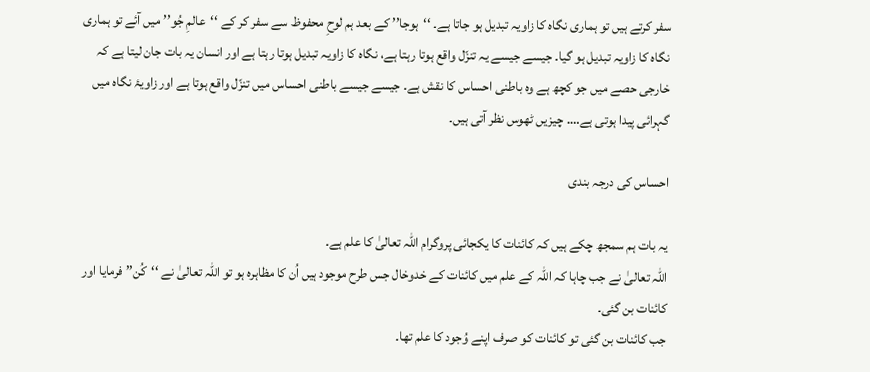سفر کرتے ہیں تو ہماری نگاہ کا زاویہ تبدیل ہو جاتا ہے۔ ‘‘ہوجا’’ کے بعد ہم لوحِ محفوظ سے سفر کر کے ‘‘عالمِ جُو’’ میں آئے تو ہماری نگاہ کا زاویہ تبدیل ہو گیا۔ جیسے جیسے یہ تنزّل واقع ہوتا رہتا ہے، نگاہ کا زاویہ تبدیل ہوتا رہتا ہے اور انسان یہ بات جان لیتا ہے کہ خارجی حصے میں جو کچھ ہے وہ باطنی احساس کا نقش ہے۔ جیسے جیسے باطنی احساس میں تنزّل واقع ہوتا ہے اور زاویۂ نگاہ میں گہرائی پیدا ہوتی ہے…. چیزیں ٹھوس نظر آتی ہیں۔

احساس کی درجہ بندی

یہ بات ہم سمجھ چکے ہیں کہ کائنات کا یکجائی پروگرام اللہ تعالیٰ کا علم ہے۔
اللہ تعالیٰ نے جب چاہا کہ اللہ کے علم میں کائنات کے خدوخال جس طرح موجود ہیں اُن کا مظاہرہ ہو تو اللہ تعالیٰ نے ‘‘کُن’’ فرمایا اور کائنات بن گئی۔
جب کائنات بن گئی تو کائنات کو صرف اپنے وُجود کا علم تھا۔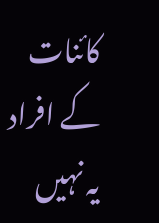کائنات کے افراد یہ نہیں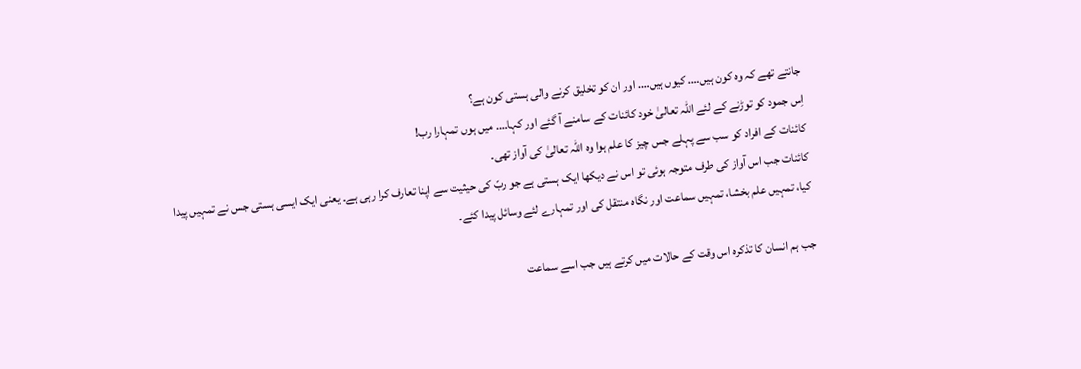جانتے تھے کہ وہ کون ہیں…. کیوں ہیں…. اور ان کو تخلیق کرنے والی ہستی کون ہے؟
اِس جمود کو توڑنے کے لئے اللہ تعالیٰ خود کائنات کے سامنے آ گئے اور کہا…. میں ہوں تمہارا رب!
کائنات کے افراد کو سب سے پہلے جس چیز کا علم ہوا وہ اللہ تعالیٰ کی آواز تھی۔
کائنات جب اس آواز کی طرف متوجہ ہوئی تو اس نے دیکھا ایک ہستی ہے جو ربّ کی حیثیت سے اپنا تعارف کرا رہی ہے۔ یعنی ایک ایسی ہستی جس نے تمہیں پیدا کیا، تمہیں علم بخشا، تمہیں سماعت اور نگاہ منتقل کی اور تمہارے لئے وسائل پیدا کئے۔

جب ہم انسان کا تذکرہ اس وقت کے حالات میں کرتے ہیں جب اسے سماعت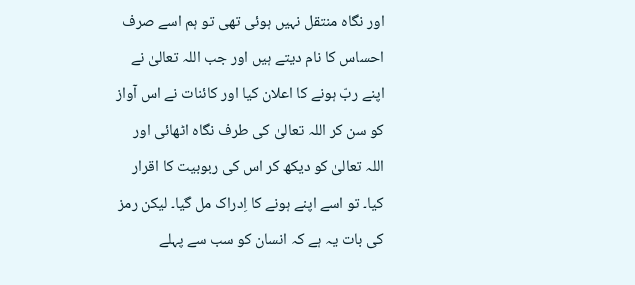اور نگاہ منتقل نہیں ہوئی تھی تو ہم اسے صرف احساس کا نام دیتے ہیں اور جب اللہ تعالیٰ نے اپنے ربّ ہونے کا اعلان کیا اور کائنات نے اس آواز کو سن کر اللہ تعالیٰ کی طرف نگاہ اٹھائی اور اللہ تعالیٰ کو دیکھ کر اس کی ربوبیت کا اقرار کیا۔ تو اسے اپنے ہونے کا اِدراک مل گیا۔ لیکن رمز کی بات یہ ہے کہ انسان کو سب سے پہلے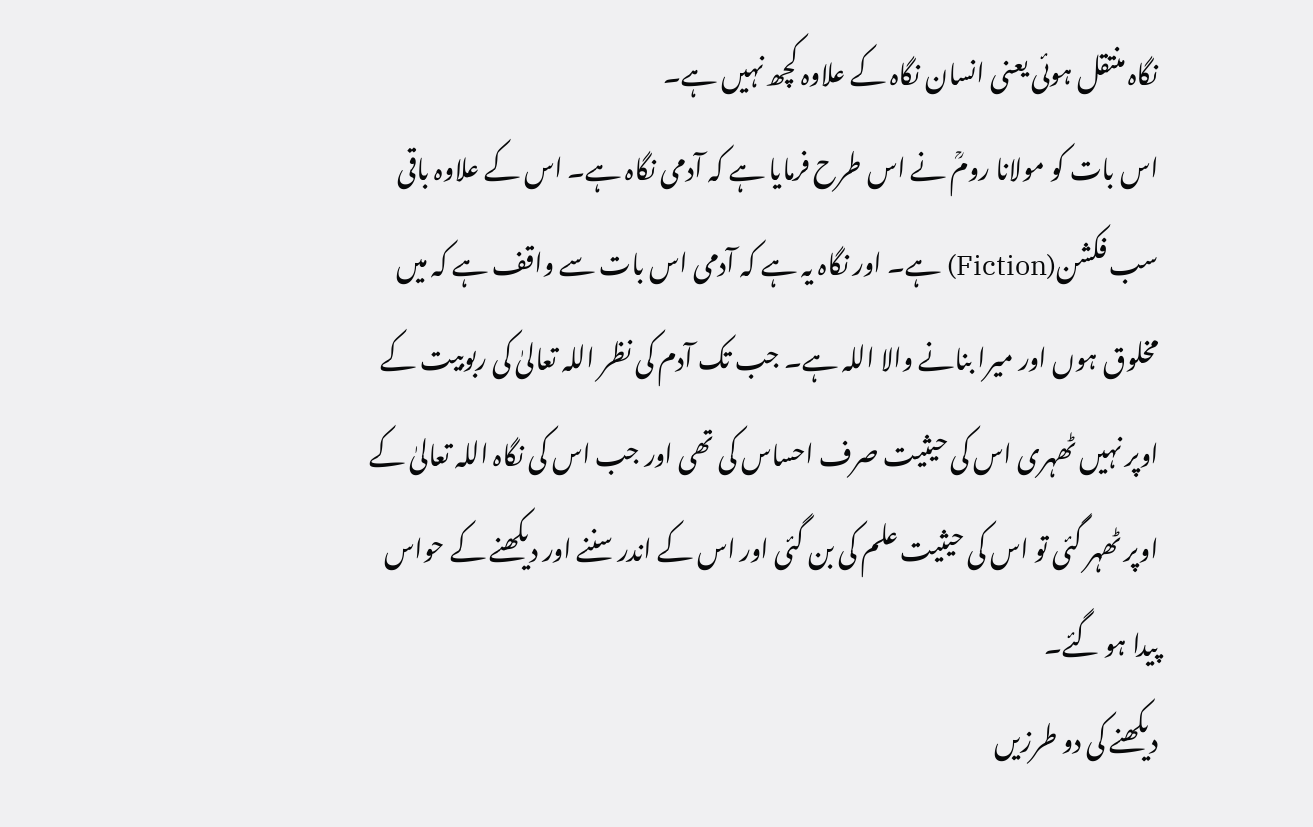نگاہ منتقل ہوئی یعنی انسان نگاہ کے علاوہ کچھ نہیں ہے۔
اس بات کو مولانا رومؒ نے اس طرح فرمایا ہے کہ آدمی نگاہ ہے۔ اس کے علاوہ باقی سب فکشن(Fiction) ہے۔ اور نگاہ یہ ہے کہ آدمی اس بات سے واقف ہے کہ میں مخلوق ہوں اور میرا بنانے والا اللہ ہے۔ جب تک آدم کی نظر اللہ تعالیٰ کی ربوبیت کے اوپر نہیں ٹھہری اس کی حیثیت صرف احساس کی تھی اور جب اس کی نگاہ اللہ تعالیٰ کے اوپر ٹھہر گئی تو اس کی حیثیت علم کی بن گئی اور اس کے اندر سننے اور دیکھنے کے حواس پیدا ہو گئے۔
دیکھنے کی دو طرزیں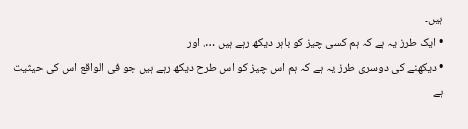ہیں۔
• ایک طرز یہ ہے کہ ہم کسی چیز کو باہر دیکھ رہے ہیں …. اور
• دیکھنے کی دوسری طرز یہ ہے کہ ہم اس چیز کو اس طرح دیکھ رہے ہیں جو فی الواقع اس کی حیثیت ہے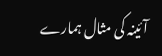آئینہ کی مثال ہمارے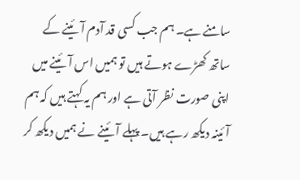سامنے ہے۔ ہم جب کسی قد آدم آئینے کے ساتھ کھڑے ہوتے ہیں تو ہمیں اس آئینے میں اپنی صورت نظر آتی ہے اور ہم یہ کہتے ہیں کہ ہم آئینہ دیکھ رہے ہیں۔ پہلے آئینے نے ہمیں دیکھ کر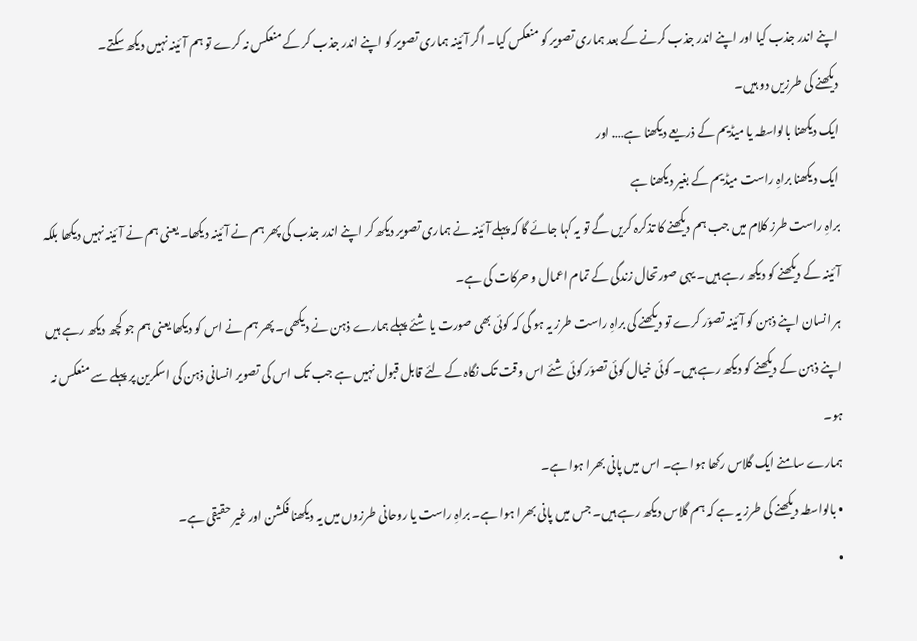اپنے اندر جذب کیا اور اپنے اندر جذب کرنے کے بعد ہماری تصویر کو منعکس کیا۔ اگر آئینہ ہماری تصویر کو اپنے اندر جذب کر کے منعکس نہ کرے تو ہم آئینہ نہیں دیکھ سکتے۔
دیکھنے کی طرزیں دو ہیں۔
ایک دیکھنا بالواسطہ یا میڈیم کے ذریعے دیکھنا ہے…. اور
ایک دیکھنا براہِ راست میڈیم کے بغیر دیکھنا ہے
براہِ راست طرز کلام میں جب ہم دیکھنے کا تذکرہ کریں گے تو یہ کہا جائے گا کہ پہلے آئینہ نے ہماری تصویر دیکھ کر اپنے اندر جذب کی پھر ہم نے آئینہ دیکھا۔ یعنی ہم نے آئینہ نہیں دیکھا بلکہ آئینہ کے دیکھنے کو دیکھ رہے ہیں۔ یہی صورتحال زندگی کے تمام اعمال و حرکات کی ہے۔
ہر انسان اپنے ذہن کو آئینہ تصوّر کرے تو دیکھنے کی براہِ راست طرز یہ ہو گی کہ کوئی بھی صورت یا شئے پہلے ہمارے ذہن نے دیکھی۔ پھر ہم نے اس کو دیکھا یعنی ہم جو کچھ دیکھ رہے ہیں اپنے ذہن کے دیکھنے کو دیکھ رہے ہیں۔ کوئی خیال کوئی تصوّر کوئی شئے اس وقت تک نگاہ کے لئے قابل قبول نہیں ہے جب تک اس کی تصویر انسانی ذہن کی اسکرین پر پہلے سے منعکس نہ ہو۔
ہمارے سامنے ایک گلاس رکھا ہوا ہے۔ اس میں پانی بھرا ہوا ہے۔
• بالواسطہ دیکھنے کی طرز یہ ہے کہ ہم گلاس دیکھ رہے ہیں۔ جس میں پانی بھرا ہوا ہے۔ براہِ راست یا روحانی طرزوں میں یہ دیکھنا فکشن اور غیر حقیقی ہے۔
•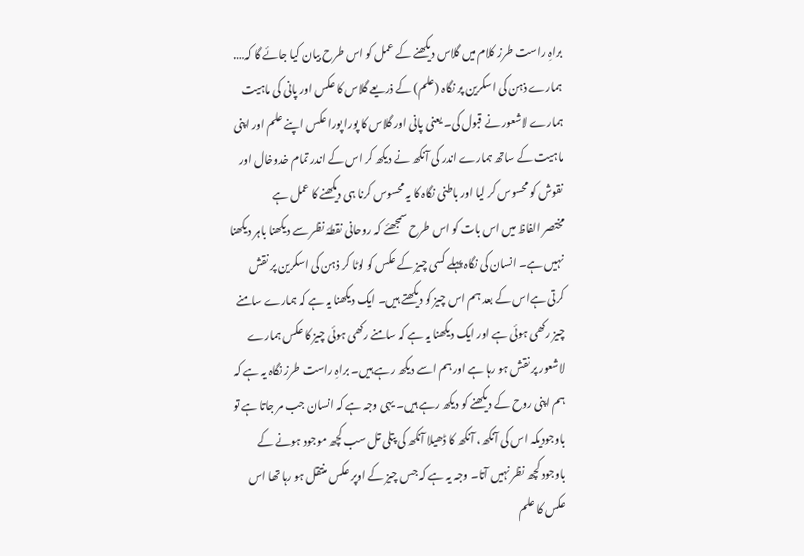براہِ راست طرز کلام میں گلاس دیکھنے کے عمل کو اس طرح بیان کیا جائے گا کہ…. ہمارے ذہن کی اسکرین پر نگاہ (علم) کے ذریعے گلاس کا عکس اور پانی کی ماہیت ہمارے لاشعور نے قبول کی۔ یعنی پانی اور گلاس کا پورا پورا عکس اپنے علم اور اپنی ماہیت کے ساتھ ہمارے اندر کی آنکھ نے دیکھ کر اس کے اندر تمام خدوخال اور نقوش کو محسوس کر لیا اور باطنی نگاہ کا یہ محسوس کرنا ہی دیکھنے کا عمل ہے
مختصر الفاظ میں اس بات کو اس طرح سمجھئے کہ روحانی نقطۂ نظر سے دیکھنا باہر دیکھنا نہیں ہے۔ انسان کی نگاہ پہلے کسی چیز کے عکس کو لوٹا کر ذہن کی اسکرین پر نقش کرتی ہےاس کے بعد ہم اس چیز کو دیکھتے ہیں۔ ایک دیکھنا یہ ہے کہ ہمارے سامنے چیز رکھی ہوئی ہے اور ایک دیکھنا یہ ہے کہ سامنے رکھی ہوئی چیز کا عکس ہمارے لاشعور پر نقش ہو رہا ہے اور ہم اسے دیکھ رہے ہیں۔ براہِ راست طرز نگاہ یہ ہے کہ ہم اپنی روح کے دیکھنے کو دیکھ رہے ہیں۔ یہی وجہ ہے کہ انسان جب مر جاتا ہے تو باوجودیکہ اس کی آنکھ، آنکھ کا ڈھیلا آنکھ کی پتلی تل سب کچھ موجود ہونے کے باوجود کچھ نظر نہیں آتا۔ وجہ یہ ہے کہ جس چیز کے اوپر عکس منتقل ہو رہا تھا اس عکس کا علم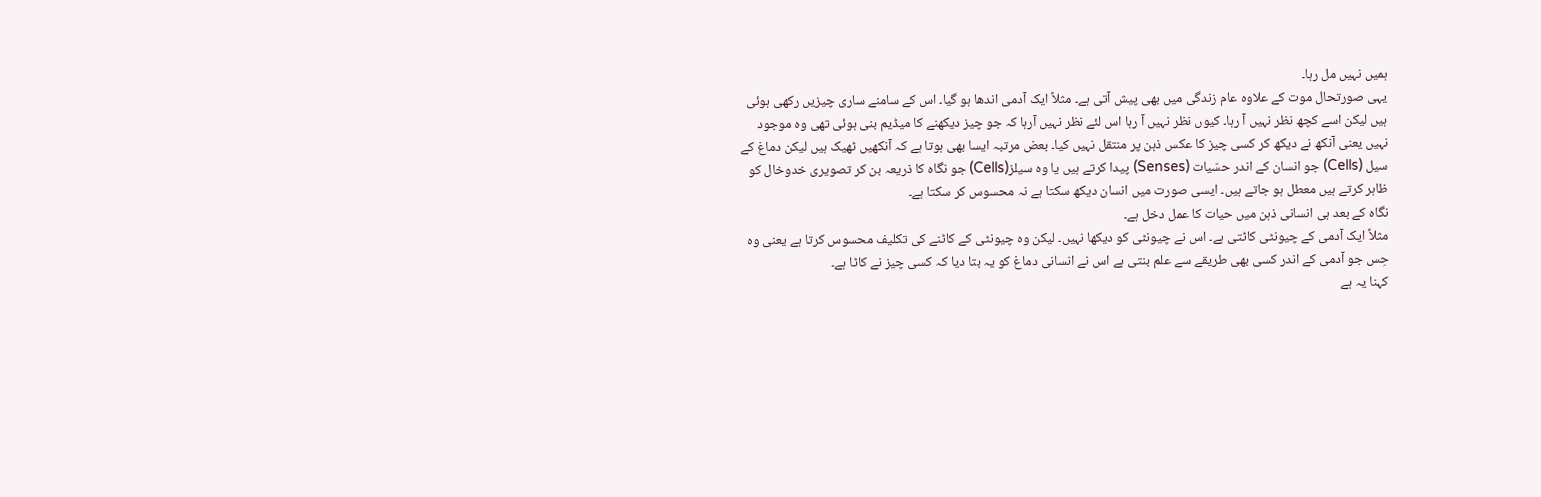ہمیں نہیں مل رہا۔
یہی صورتحال موت کے علاوہ عام زندگی میں بھی پیش آتی ہے۔ مثلاً ایک آدمی اندھا ہو گیا۔ اس کے سامنے ساری چیزیں رکھی ہوئی ہیں لیکن اسے کچھ نظر نہیں آ رہا۔ کیوں نظر نہیں آ رہا اس لئے نظر نہیں آرہا کہ جو چیز دیکھنے کا میڈیم بنی ہوئی تھی وہ موجود نہیں یعنی آنکھ نے دیکھ کر کسی چیز کا عکس ذہن پر منتقل نہیں کیا۔ بعض مرتبہ ایسا بھی ہوتا ہے کہ آنکھیں ٹھیک ہیں لیکن دماغ کے سیل (Cells) جو انسان کے اندر حسّیات (Senses) پیدا کرتے ہیں یا وہ سیلز(Cells) جو نگاہ کا ذریعہ بن کر تصویری خدوخال کو ظاہر کرتے ہیں معطل ہو جاتے ہیں۔ ایسی صورت میں انسان دیکھ سکتا ہے نہ محسوس کر سکتا ہے۔
نگاہ کے بعد ہی انسانی ذہن میں حیات کا عمل دخل ہے۔
مثلاً ایک آدمی کے چیونٹی کاٹتی ہے۔ اس نے چیونٹی کو دیکھا نہیں۔ لیکن وہ چیونٹی کے کاٹنے کی تکلیف محسوس کرتا ہے یعنی وہ حِس جو آدمی کے اندر کسی بھی طریقے سے علم بنتی ہے اس نے انسانی دماغ کو یہ بتا دیا کہ کسی چیز نے کاٹا ہے۔
کہنا یہ ہے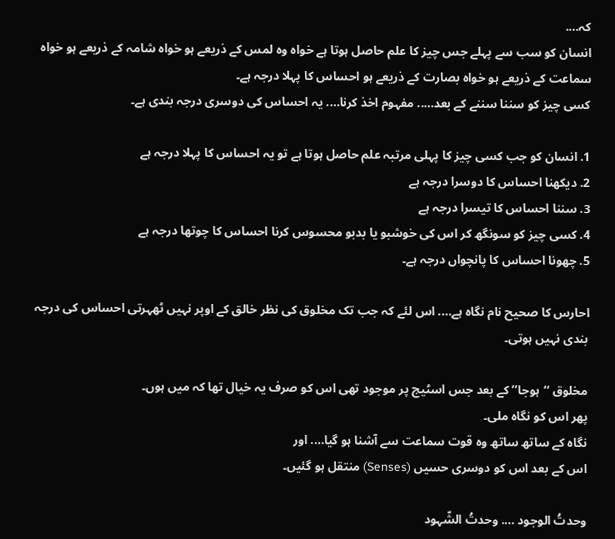کہ….
انسان کو سب سے پہلے جس چیز کا علم حاصل ہوتا ہے خواہ وہ لمس کے ذریعے ہو خواہ شامہ کے ذریعے ہو خواہ سماعت کے ذریعے ہو خواہ بصارت کے ذریعے ہو احساس کا پہلا درجہ ہے۔
کسی چیز کو سننا سننے کے بعد….. مفہوم اخذ کرنا…. یہ احساس کی دوسری درجہ بندی ہے۔

1. انسان کو جب کسی چیز کا پہلی مرتبہ علم حاصل ہوتا ہے تو یہ احساس کا پہلا درجہ ہے
2. دیکھنا احساس کا دوسرا درجہ ہے
3. سننا احساس کا تیسرا درجہ ہے
4. کسی چیز کو سونگھ کر اس کی خوشبو یا بدبو محسوس کرنا احساس کا چوتھا درجہ ہے
5. چھونا احساس کا پانچواں درجہ ہے۔

احارس کا صحیح نام نگاہ ہے…. اس لئے کہ جب تک مخلوق کی نظر خالق کے اوپر نہیں ٹھہرتی احساس کی درجہ بندی نہیں ہوتی۔

مخلوق ‘‘ہوجا’’ کے بعد جس اسٹیج پر موجود تھی اس کو صرف یہ خیال تھا کہ میں ہوں۔
پھر اس کو نگاہ ملی۔
نگاہ کے ساتھ ساتھ وہ قوت سماعت سے آشنا ہو گیا…. اور
اس کے بعد اس کو دوسری حسیں (Senses) منتقل ہو گئیں۔

وحدتُ الوجود …. وحدتُ الشّہود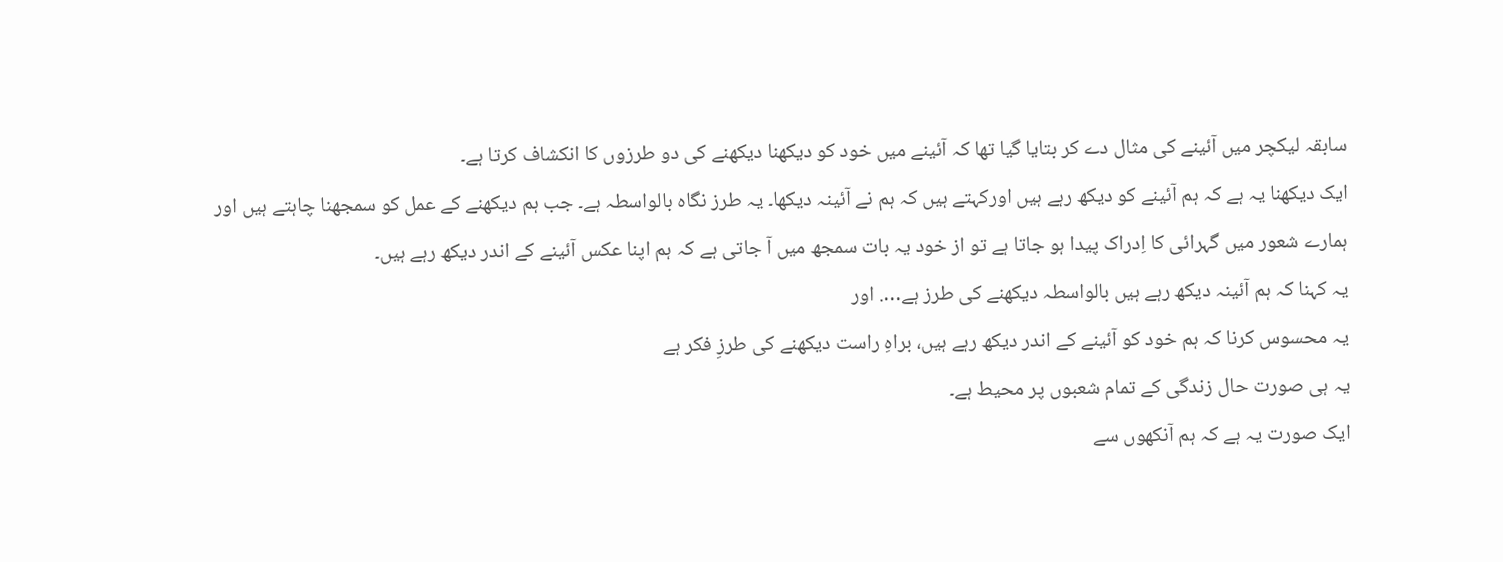سابقہ لیکچر میں آئینے کی مثال دے کر بتایا گیا تھا کہ آئینے میں خود کو دیکھنا دیکھنے کی دو طرزوں کا انکشاف کرتا ہے۔
ایک دیکھنا یہ ہے کہ ہم آئینے کو دیکھ رہے ہیں اورکہتے ہیں کہ ہم نے آئینہ دیکھا۔ یہ طرز نگاہ بالواسطہ ہے۔ جب ہم دیکھنے کے عمل کو سمجھنا چاہتے ہیں اور ہمارے شعور میں گہرائی کا اِدراک پیدا ہو جاتا ہے تو از خود یہ بات سمجھ میں آ جاتی ہے کہ ہم اپنا عکس آئینے کے اندر دیکھ رہے ہیں۔
یہ کہنا کہ ہم آئینہ دیکھ رہے ہیں بالواسطہ دیکھنے کی طرز ہے…. اور
یہ محسوس کرنا کہ ہم خود کو آئینے کے اندر دیکھ رہے ہیں، براہِ راست دیکھنے کی طرزِ فکر ہے
یہ ہی صورت حال زندگی کے تمام شعبوں پر محیط ہے۔
ایک صورت یہ ہے کہ ہم آنکھوں سے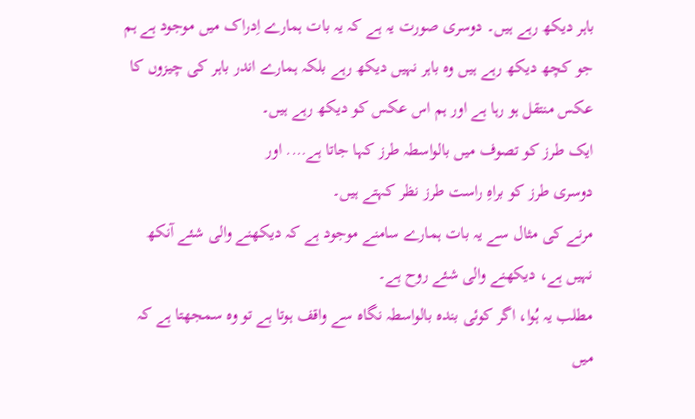باہر دیکھ رہے ہیں۔ دوسری صورت یہ ہے کہ یہ بات ہمارے اِدراک میں موجود ہے ہم جو کچھ دیکھ رہے ہیں وہ باہر نہیں دیکھ رہے بلکہ ہمارے اندر باہر کی چیزوں کا عکس منتقل ہو رہا ہے اور ہم اس عکس کو دیکھ رہے ہیں۔
ایک طرز کو تصوف میں بالواسطہ طرز کہا جاتا ہے…. اور
دوسری طرز کو براہِ راست طرز نظر کہتے ہیں۔
مرنے کی مثال سے یہ بات ہمارے سامنے موجود ہے کہ دیکھنے والی شئے آنکھ نہیں ہے، دیکھنے والی شئے روح ہے۔
مطلب یہ ہُوا، اگر کوئی بندہ بالواسطہ نگاہ سے واقف ہوتا ہے تو وہ سمجھتا ہے کہ میں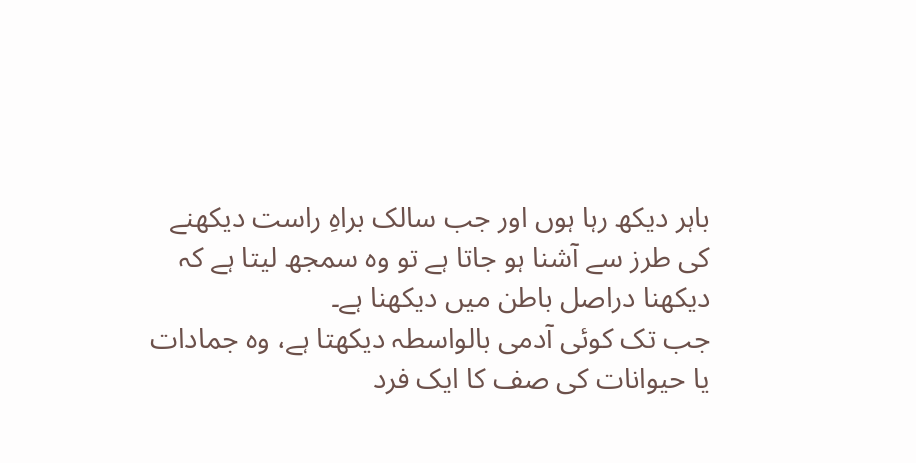باہر دیکھ رہا ہوں اور جب سالک براہِ راست دیکھنے کی طرز سے آشنا ہو جاتا ہے تو وہ سمجھ لیتا ہے کہ دیکھنا دراصل باطن میں دیکھنا ہے۔
جب تک کوئی آدمی بالواسطہ دیکھتا ہے، وہ جمادات یا حیوانات کی صف کا ایک فرد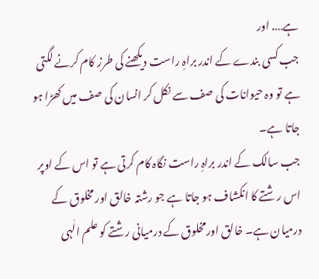ہے…. اور
جب کسی بندے کے اندر براہِ راست دیکھنے کی طرز کام کرنے لگتی ہے تو وہ حیوانات کی صف سے نکل کر انسان کی صف میں کھڑا ہو جاتا ہے۔
جب سالک کے اندر براہِ راست نگاہ کام کرتی ہے تو اس کے اوپر اس رشتے کا انکشاف ہو جاتا ہے جو رشتہ خالق اور مخلوق کے درمیان ہے۔ خالق اورمخلوق کے درمیانی رشتے کو علم الٰہی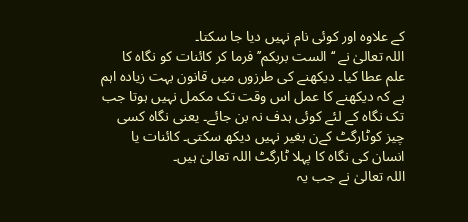کے علاوہ اور کوئی نام نہیں دیا جا سکتا۔
اللہ تعالیٰ نے ‘‘الست بربکم’’ فرما کر کائنات کو نگاہ کا علم عطا کیا۔ دیکھنے کی طرزوں میں قانون بہت زیادہ اہم ہے کہ دیکھنے کا عمل اس وقت تک مکمل نہیں ہوتا جب تک نگاہ کے لئے کوئی ہدف نہ بن جائے۔ یعنی نگاہ کسی چیز کوٹارگٹ کےن بغیر نہیں دیکھ سکتی۔ کائنات یا انسان کی نگاہ کا پہلا ٹارگٹ اللہ تعالیٰ ہیں۔
اللہ تعالیٰ نے جب یہ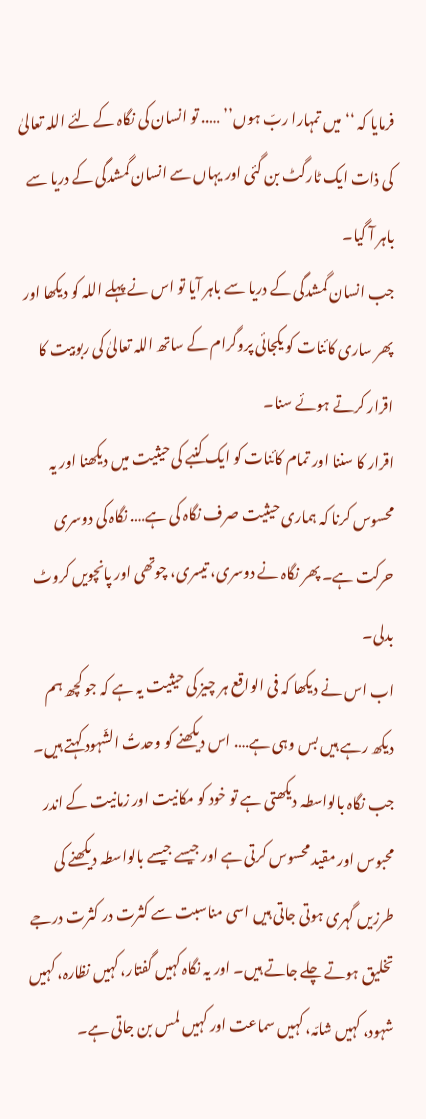فرمایا کہ ‘‘میں تمہارا ربّ ہوں’’ ….. تو انسان کی نگاہ کے لئے اللہ تعالیٰ کی ذات ایک ٹارگٹ بن گئی اور یہاں سے انسان گمشدگی کے دریا سے باہر آ گیا۔
جب انسان گمشدگی کے دریا سے باہر آیا تو اس نے پہلے اللہ کو دیکھا اور پھر ساری کائنات کو یکجائی پروگرام کے ساتھ اللہ تعالیٰ کی ربوبیت کا اقرار کرتے ہوئے سنا۔
اقرار کا سننا اور تمام کائنات کو ایک کنبے کی حیثیت میں دیکھنا اور یہ محسوس کرنا کہ ہماری حیثیت صرف نگاہ کی ہے…. نگاہ کی دوسری حرکت ہے۔ پھر نگاہ نے دوسری، تیسری، چوتھی اور پانچویں کروٹ بدلی۔
اب اس نے دیکھا کہ فی الواقع ہر چیز کی حیثیت یہ ہے کہ جو کچھ ہم دیکھ رہے ہیں بس وہی ہے…. اس دیکھنے کو وحدتُ الشّہود کہتے ہیں۔
جب نگاہ بالواسطہ دیکھتی ہے تو خود کو مکانیت اور زمانیت کے اندر محبوس اور مقید محسوس کرتی ہے اور جیسے جیسے بالواسطہ دیکھنے کی طرزیں گہری ہوتی جاتی ہیں اسی مناسبت سے کثرت در کثرت درجے تخلیق ہوتے چلے جاتے ہیں۔ اور یہ نگاہ کہیں گفتار، کہیں نظارہ، کہیں شہود، کہیں شامّہ، کہیں سماعت اور کہیں لمس بن جاتی ہے۔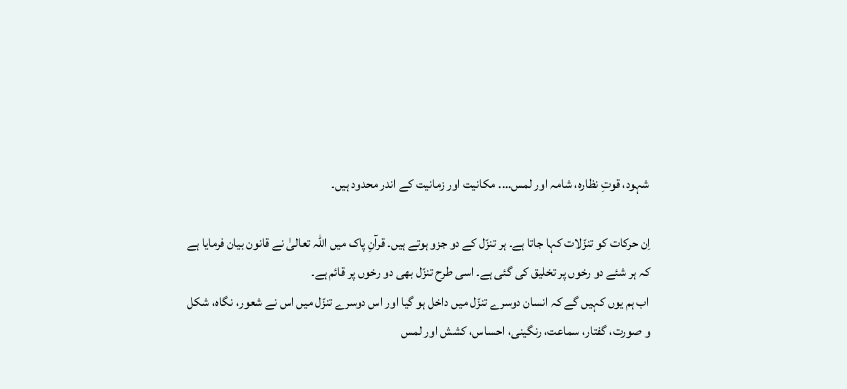شہود، قوتِ نظارہ، شامہ اور لمس…. مکانیت اور زمانیت کے اندر محدود ہیں۔

اِن حرکات کو تنزّلات کہا جاتا ہے۔ ہر تنزّل کے دو جزو ہوتے ہیں۔ قرآنِ پاک میں اللہ تعالیٰ نے قانون بیان فرمایا ہے کہ ہر شئے دو رخوں پر تخلیق کی گئی ہے۔ اسی طرح تنزّل بھی دو رخوں پر قائم ہے۔
اب ہم یوں کہیں گے کہ انسان دوسرے تنزّل میں داخل ہو گیا اور اس دوسرے تنزّل میں اس نے شعور، نگاہ، شکل و صورت، گفتار، سماعت، رنگینی، احساس، کشش اور لمس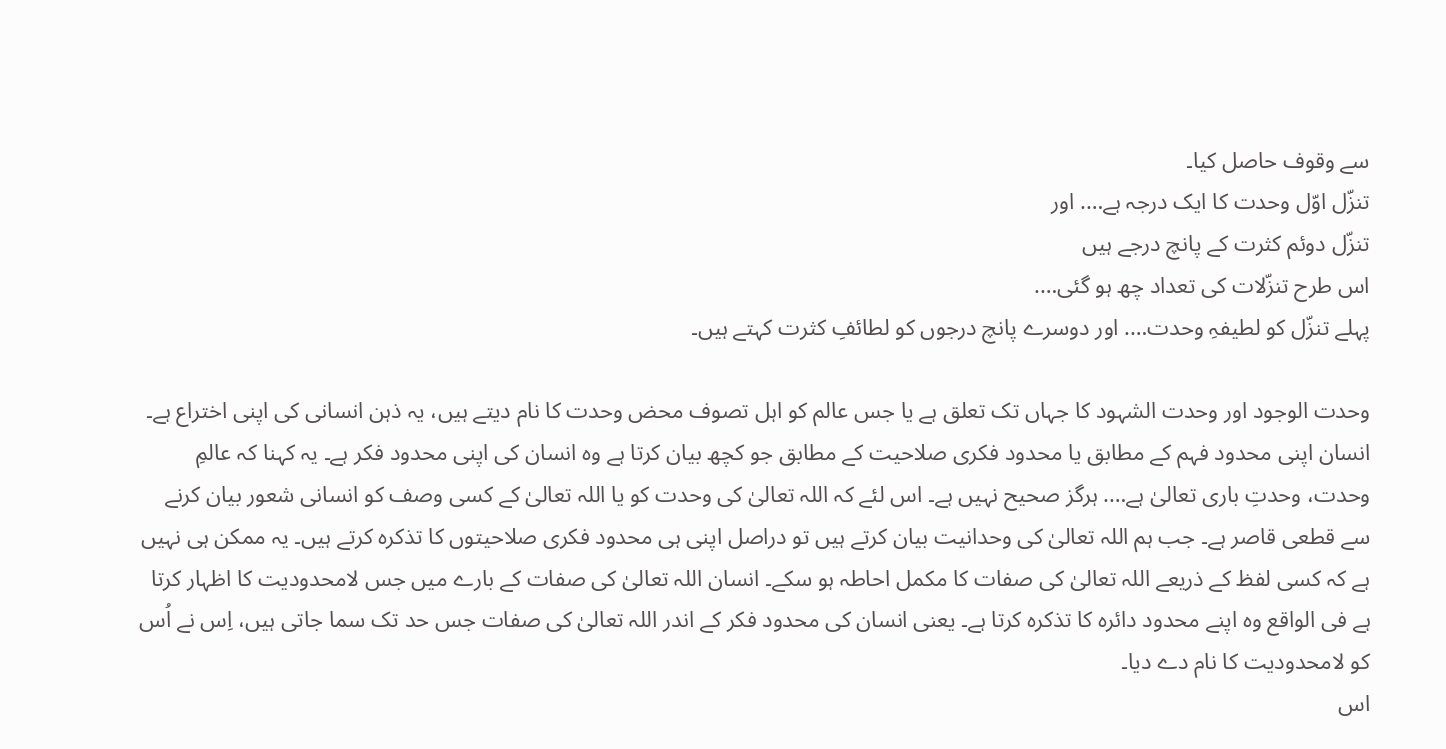سے وقوف حاصل کیا۔
تنزّل اوّل وحدت کا ایک درجہ ہے…. اور
تنزّل دوئم کثرت کے پانچ درجے ہیں
اس طرح تنزّلات کی تعداد چھ ہو گئی….
پہلے تنزّل کو لطیفہِ وحدت…. اور دوسرے پانچ درجوں کو لطائفِ کثرت کہتے ہیں۔

وحدت الوجود اور وحدت الشہود کا جہاں تک تعلق ہے یا جس عالم کو اہل تصوف محض وحدت کا نام دیتے ہیں، یہ ذہن انسانی کی اپنی اختراع ہے۔
انسان اپنی محدود فہم کے مطابق یا محدود فکری صلاحیت کے مطابق جو کچھ بیان کرتا ہے وہ انسان کی اپنی محدود فکر ہے۔ یہ کہنا کہ عالمِ وحدت، وحدتِ باری تعالیٰ ہے…. ہرگز صحیح نہیں ہے۔ اس لئے کہ اللہ تعالیٰ کی وحدت کو یا اللہ تعالیٰ کے کسی وصف کو انسانی شعور بیان کرنے سے قطعی قاصر ہے۔ جب ہم اللہ تعالیٰ کی وحدانیت بیان کرتے ہیں تو دراصل اپنی ہی محدود فکری صلاحیتوں کا تذکرہ کرتے ہیں۔ یہ ممکن ہی نہیں ہے کہ کسی لفظ کے ذریعے اللہ تعالیٰ کی صفات کا مکمل احاطہ ہو سکے۔ انسان اللہ تعالیٰ کی صفات کے بارے میں جس لامحدودیت کا اظہار کرتا ہے فی الواقع وہ اپنے محدود دائرہ کا تذکرہ کرتا ہے۔ یعنی انسان کی محدود فکر کے اندر اللہ تعالیٰ کی صفات جس حد تک سما جاتی ہیں، اِس نے اُس کو لامحدودیت کا نام دے دیا۔
اس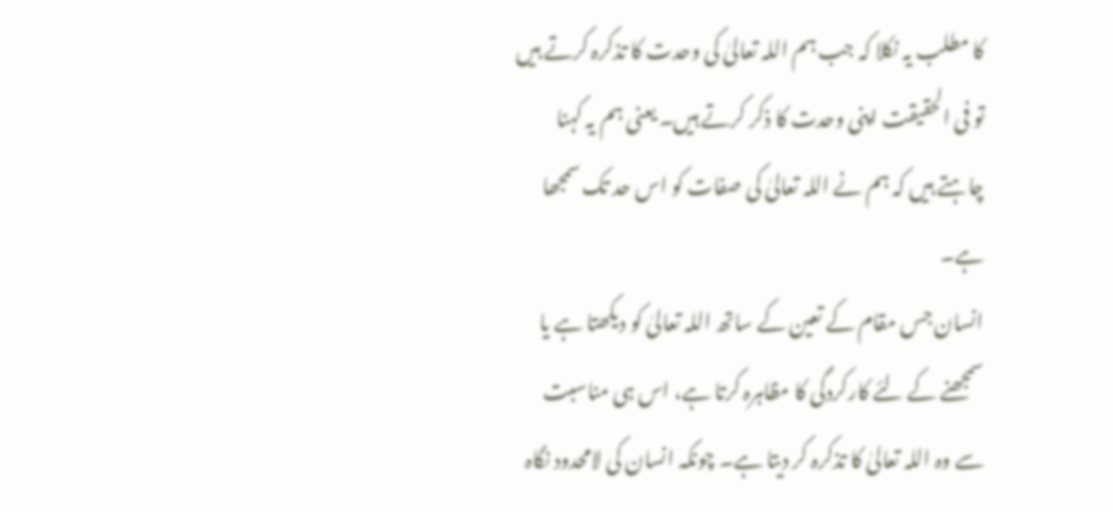کا مطلب یہ نکلا کہ جب ہم اللہ تعالیٰ کی وحدت کا تذکرہ کرتے ہیں تو فی الحقیقت اپنی وحدت کا ذکر کرتے ہیں۔ یعنی ہم یہ کہنا چاہتے ہیں کہ ہم نے اللہ تعالیٰ کی صفات کو اس حد تک سمجھا ہے۔
انسان جس مقام کے تعین کے ساتھ اللہ تعالیٰ کو دیکھتا ہے یا سمجھنے کے لئے کارکردگی کا مظاہرہ کرتا ہے، اس ہی مناسبت سے وہ اللہ تعالیٰ کا تذکرہ کر دیتا ہے۔ چونکہ انسان کی لامحدود نگاہ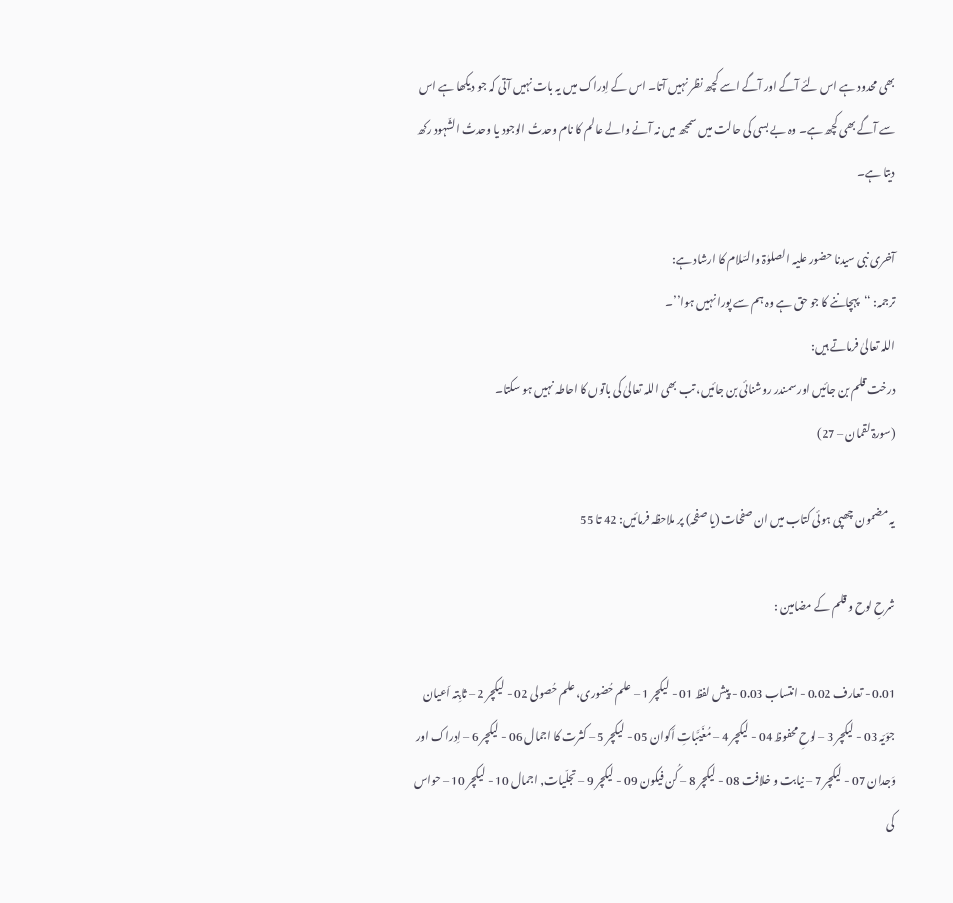بھی محدود ہے اس لئے آگے اور آگے اسے کچھ نظر نہیں آتا۔ اس کے اِدراک میں یہ بات نہیں آتی کہ جو دیکھا ہے اس سے آگے بھی کچھ ہے۔ وہ بے بسی کی حالت میں سمجھ میں نہ آنے والے عالم کا نام وحدتُ الوجود یا وحدتُ الشّہود رکھ دیتا ہے۔

آخری نبی سیدنا حضور علیہ الصلوٰۃ والسّلام کا ارشاد ہے:
ترجمہ: ‘‘پہچاننے کا جو حق ہے وہ ہم سے پورا نہیں ہوا’’۔
اللہ تعالیٰ فرماتے ہیں:
درخت قلم بن جائیں اور سمندر روشنائی بن جائیں، تب بھی اللہ تعالیٰ کی باتوں کا احاطہ نہیں ہو سکتا۔
(سورۃ لقمان – 27)

یہ مضمون چھپی ہوئی کتاب میں ان صفحات (یا صفحہ) پر ملاحظہ فرمائیں: 42 تا 55

شرحِ لوح و قلم کے مضامین :

0.01 - تعارف 0.02 - انتساب 0.03 - پیش لفظ 01 - لیکچر 1 – علم حُضوری، علم حُصولی 02 - لیکچر 2 – ثابِتہ اَعیان جوَیّہ 03 - لیکچر 3 – لوحِ محفوظ 04 - لیکچر 4 – مُغَیَّباتِ اَکوان 05 - لیکچر 5 – کثرت کا اجمال 06 - لیکچر 6 – اِدراک اور وَجدان 07 - لیکچر 7 – نیابت و خلافت 08 - لیکچر 8 – کُن فیکون 09 - لیکچر 9 – تجلّیات, اجمال 10 - لیکچر 10 – حواس کی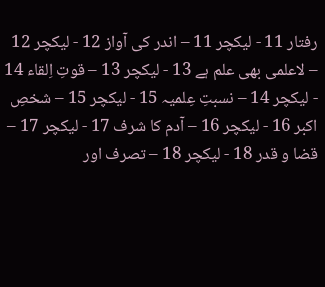رفتار 11 - لیکچر 11 – اندر کی آواز 12 - لیکچر 12 – لاعلمی بھی علم ہے 13 - لیکچر 13 – قوتِ اِلقاء 14 - لیکچر 14 – نسبتِ عِلمیہ 15 - لیکچر 15 – شخصِ اکبر 16 - لیکچر 16 – آدم کا شرف 17 - لیکچر 17 – قضا و قدر 18 - لیکچر 18 – تصرف اور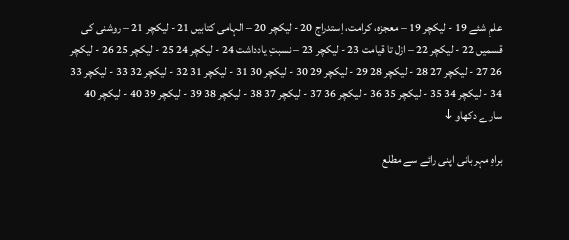علمِ شئے 19 - لیکچر 19 – معجزہ، کرامت، اِستدراج 20 - لیکچر 20 – الہامی کتابیں 21 - لیکچر 21 – روشنی کی قسمیں 22 - لیکچر 22 – ازل تا قیامت 23 - لیکچر 23 – نسبتِ یادداشت 24 - لیکچر 24 25 - لیکچر 25 26 - لیکچر 26 27 - لیکچر 27 28 - لیکچر 28 29 - لیکچر 29 30 - لیکچر 30 31 - لیکچر 31 32 - لیکچر 32 33 - لیکچر 33 34 - لیکچر 34 35 - لیکچر 35 36 - لیکچر 36 37 - لیکچر 37 38 - لیکچر 38 39 - لیکچر 39 40 - لیکچر 40
سارے دکھاو ↓

براہِ مہربانی اپنی رائے سے مطلع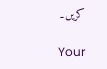کریں۔

    Your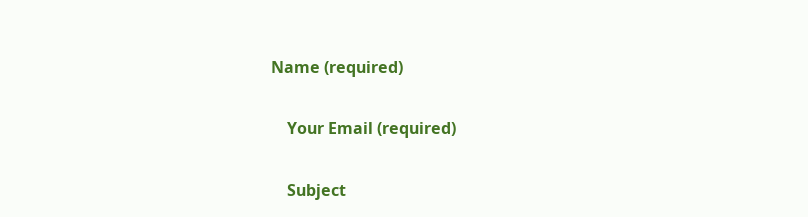Name (required)

    Your Email (required)

    Subject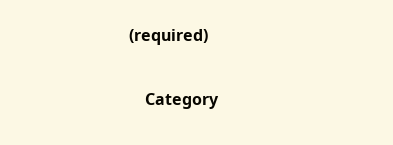(required)

    Category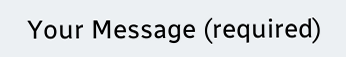Your Message (required)